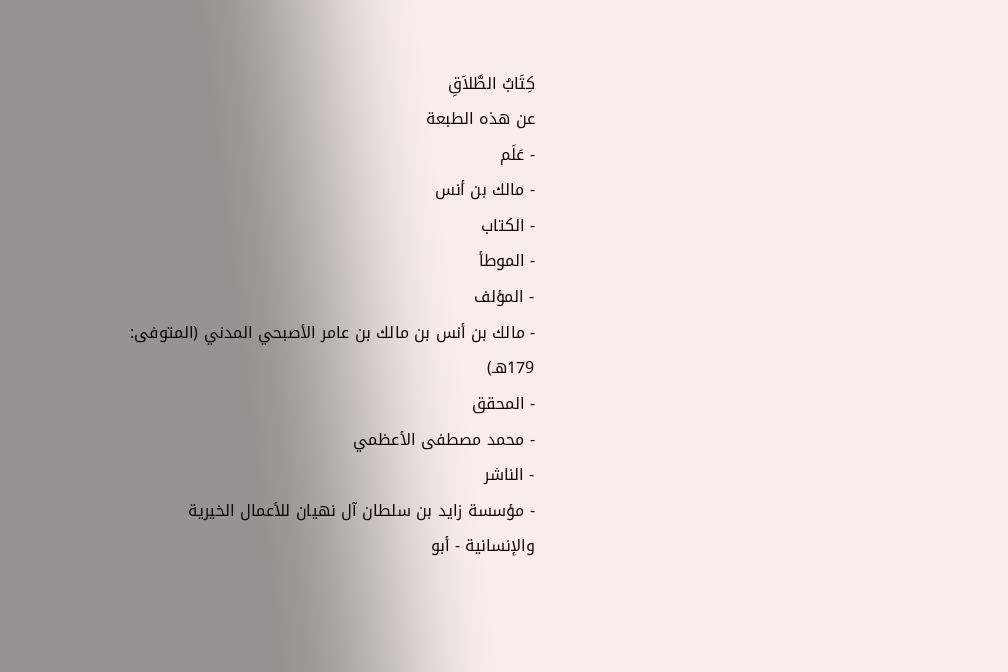كِتَابُ الطَّلاَقِ
عن هذه الطبعة
- عَلَم
- مالك بن أنس
- الكتاب
- الموطأ
- المؤلف
- مالك بن أنس بن مالك بن عامر الأصبحي المدني (المتوفى: 179هـ)
- المحقق
- محمد مصطفى الأعظمي
- الناشر
- مؤسسة زايد بن سلطان آل نهيان للأعمال الخيرية والإنسانية - أبو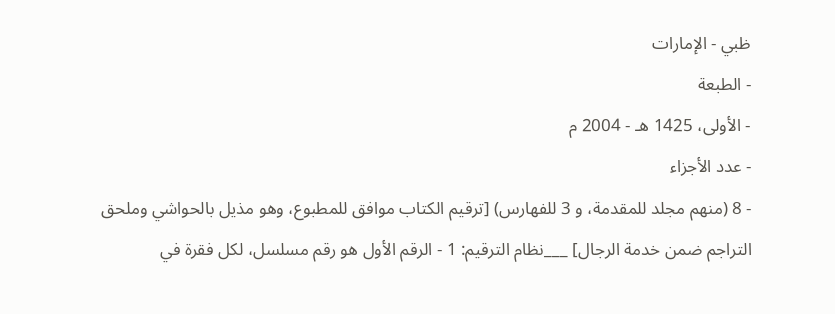ظبي - الإمارات
- الطبعة
- الأولى، 1425 هـ - 2004 م
- عدد الأجزاء
- 8 (منهم مجلد للمقدمة، و 3 للفهارس) [ترقيم الكتاب موافق للمطبوع، وهو مذيل بالحواشي وملحق التراجم ضمن خدمة الرجال] ___نظام الترقيم: 1 - الرقم الأول هو رقم مسلسل، لكل فقرة في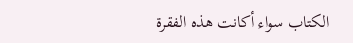الكتاب سواء أكانت هذه الفقرة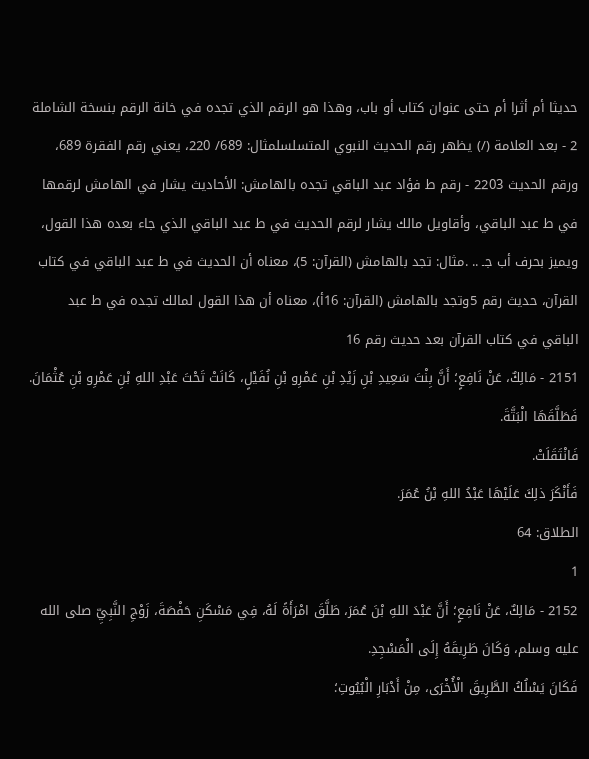حديثا أم أثرا أم حتى عنوان كتاب أو باب، وهذا هو الرقم الذي تجده في خانة الرقم بنسخة الشاملة 2 - بعد العلامة (/) يظهر رقم الحديث النبوي المتسلسلمثال: 689/ 220، يعني رقم الفقرة 689، ورقم الحديث 2203 - رقم ط فؤاد عبد الباقي تجده بالهامش: الأحاديث يشار في الهامش لرقمها في ط عبد الباقي، وأقاويل مالك يشار لرقم الحديث في ط عبد الباقي الذي جاء بعده هذا القول، ويميز بحرف أب جـ .. .مثال: تجد بالهامش (القرآن: 5)، معناه أن الحديث في ط عبد الباقي في كتاب القرآن، حديث رقم 5وتجد بالهامش (القرآن: 16أ)، معناه أن هذا القول لمالك تجده في ط عبد الباقي في كتاب القرآن بعد حديث رقم 16
2151 - مَالِكٌ، عَنْ نَافِعٍ؛ أَنَّ بِنْتَ سَعِيدِ بْنِ زَيْدِ بْنِ عَمْرِو بْنِ نُفَيْلٍ، كَانَتْ تَحْتَ عَبْدِ اللهِ بْنِ عَمْرِو بْنِ عُثْمَانَ.
فَطَلَّقَهَا الْبَتَّةَ.
فَانْتَقَلَتْ.
فَأَنْكَرَ ذلِكَ عَلَيْهَا عَبْدُ اللهِ بْنُ عُمَرَ.
الطلاق: 64
1
2152 - مَالِكٌ، عَنْ نَافِعٍ؛ أَنَّ عَبْدَ اللهِ بْنَ عُمَرَ، طَلَّقَ امْرَأَةً لَهُ، فِي مَسْكَنِ حَفْصَةَ، زَوْجِ النَّبِيِّ صلى الله عليه وسلم، وَكَانَ طَرِيقَهُ إِلَى الْمَسْجِدِ.
فَكَانَ يَسْلُكُ الطَّرِيقَ الْأُخْرَى، مِنْ أَدْبَارِ الْبُيُوتِ؛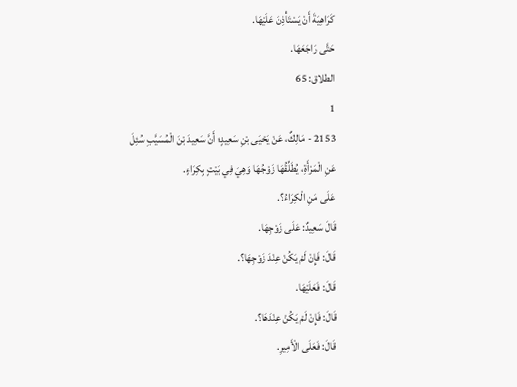كَرَاهِيَةَ أَنْ يَسْتَأْذِنَ عَلَيْهَا.
حَتَّى رَاجَعَهَا.
الطلاق: 65
1
2153 - مَالِكٌ، عَنْ يَحْيَى بْنِ سَعِيدٍ؛ أَنَّ سَعِيدَ بْنَ الْمُسَيَّبِ سُئِلَ عَنِ الْمَرْأَةِ، يُطَلِّقُهَا زَوْجُهَا وَهِيَ فِي بَيْتٍ بِكِرَاءٍ.
عَلَى مَنِ الْكِرَاءُ؟.
قَالَ سَعِيدٌ: عَلَى زَوْجِهَا.
قَالَ: فَإِنْ لَمْ يَكُنْ عِنْدَ زَوْجِهَا؟.
قَالَ: فَعَلَيْهَا.
قَالَ: فَإِنْ لَمْ يَكُنْ عِنْدَهَا؟.
قَالَ: فَعَلَى الْأَمِيرِ.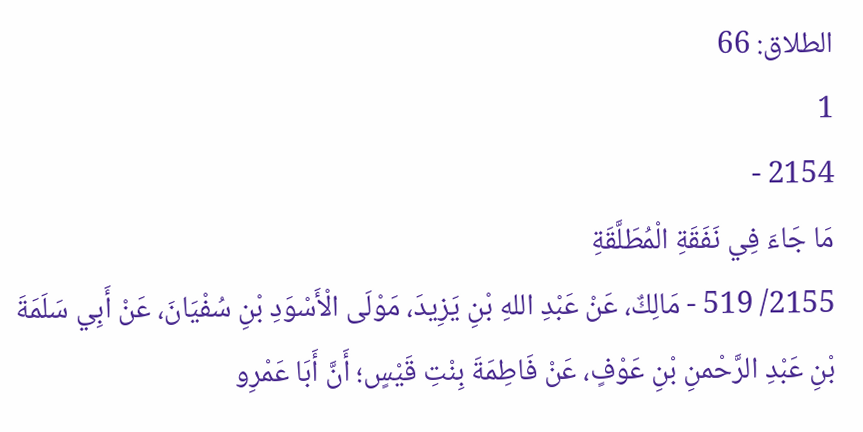الطلاق: 66
1
2154 -
مَا جَاءَ فِي نَفَقَةِ الْمُطَلَّقَةِ
2155/ 519 - مَالِكٌ، عَنْ عَبْدِ اللهِ بْنِ يَزِيدَ، مَوْلَى الْأَسْوَدِ بْنِ سُفْيَانَ، عَنْ أَبِي سَلَمَةَ بْنِ عَبْدِ الرَّحْمنِ بْنِ عَوْفٍ، عَنْ فَاطِمَةَ بِنْتِ قَيْسٍ؛ أَنَّ أَبَا عَمْرِو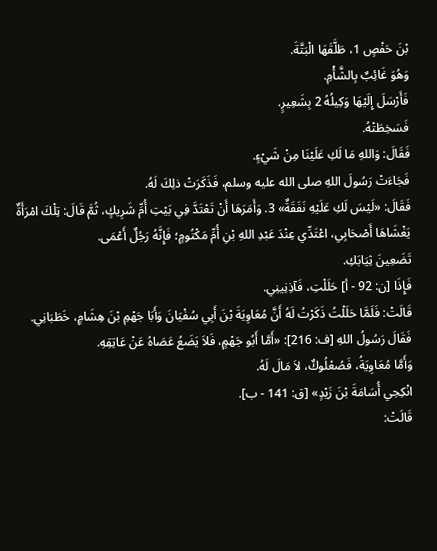بْنَ حَفْصٍ 1، طَلَّقَهَا الْبَتَّةَ.
وَهُوَ غَائِبٌ بِالشَّأْمِ.
فَأَرْسَلَ إِلَيْهَا وَكِيلُهُ 2 بِشَعِيرٍ.
فَسَخِطَتْهُ.
فَقَالَ: وَاللهِ مَا لَكِ عَلَيْنَا مِنْ شَيْءٍ.
فَجَاءَتْ رَسُولَ اللهِ صلى الله عليه وسلم، فَذَكَرَتْ ذلِكَ لَهُ.
فَقَالَ: «لَيْسَ لَكِ عَلَيْهِ نَفَقَةٌ» 3. وَأَمَرَهَا أَنْ تَعْتَدَّ فِي بَيْتِ أُمِّ شَرِيكٍ، ثُمَّ قَالَ: تِلْكَ امْرَأَةٌ يَغْشَاهَا أَصْحَابِي، اعْتَدِّي عِنْدَ عَبْدِ اللهِ بْنِ أُمِّ مَكْتُومٍ؛ فَإِنَّهُ رَجُلٌ أَعْمَى.
تَضَعِينَ ثِيَابَكِ.
فَإِذَا [ن: 92 - أ] حَلَلْتِ، فَآذِنِينِي.
قَالَتْ: فَلَمَّا حَلَلْتُ ذَكَرْتُ لَهُ أَنَّ مُعَاوِيَةَ بْنَ أَبِي سُفْيَانَ وَأَبَا جَهْمِ بْنَ هِشَامٍ، خَطَبَانِي.
فَقَالَ رَسُولُ اللهِ [ف: 216]: «أَمَّا أَبُو جَهْمٍ، فَلاَ يَضَعُ عَصَاهُ عَنْ عَاتِقِهِ.
وَأَمَّا مُعَاوِيَةُ، فَصُعْلُوكٌ، لاَ مَالَ لَهُ.
انْكِحِي أُسَامَةَ بْنَ زَيْدٍ» [ق: 141 - ب].
قَالَتْ: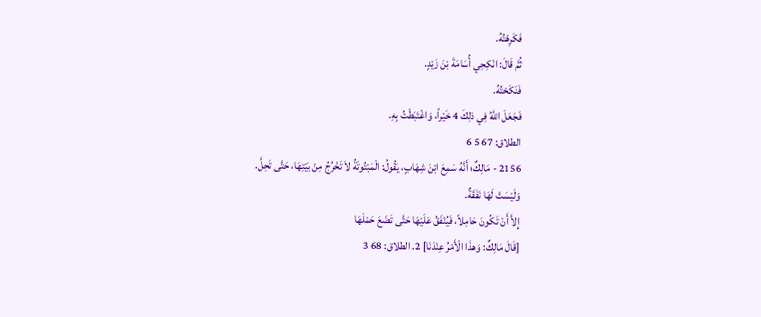فَكَرِهْتُهُ.
ثُمَّ قَالَ: انْكِحِي أُسَامَةَ بْنَ زَيْدٍ.
فَنَكَحْتُهُ.
فَجَعَلَ اللهُ فِي ذلِكَ 4 خَيْراً، وَاغْتَبَطْتُ بِهِ.
الطلاق: 67 5 6
2156 - مَالِكٌ؛ أَنَّهُ سَمِعَ ابْنَ شِهَابٍ، يَقُولُ: الْمَبْتُوتَةُ لاَ تَخْرُجُ مِنْ بَيْتِهَا، حَتَّى تَحِلَّ.
وَلَيْسَتْ لَهَا نَفَقَةٌ.
إِلاَّ أَنْ تَكُونَ حَامِلاً، فَيُنْفَقُ عَلَيْهَا حَتَّى تَضَعَ حَمْلَهَا
[قَالَ مَالِكٌ: وَهذَا الْأَمْرُ عِنْدَنَا] 2. الطلاق: 68 3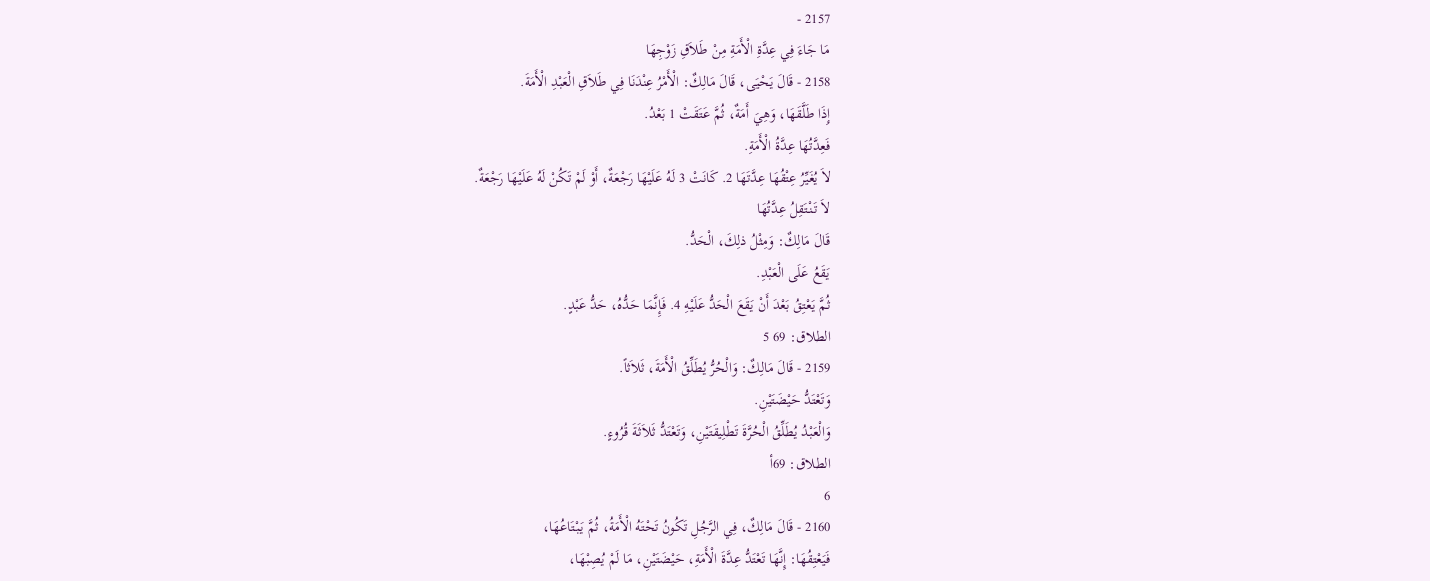2157 -
مَا جَاءَ فِي عِدَّةِ الْأَمَةِ مِنْ طَلاَقِ زَوْجِهَا
2158 - قَالَ يَحْيَى، قَالَ مَالِكٌ: الْأَمْرُ عِنْدَنَا فِي طَلاَقِ الْعَبْدِ الْأَمَةَ.
إِذَا طَلَّقَهَا، وَهِيَ أَمَةٌ، ثُمَّ عَتَقَتْ 1 بَعْدُ.
فَعِدَّتُهَا عِدَّةُ الْأَمَةِ.
لاَ يُغَيِّرُ عِتْقُهَا عِدَّتَهَا 2. كَانَتْ 3 لَهُ عَلَيْهَا رَجْعَةٌ، أَوْ لَمْ تَكُنْ لَهُ عَلَيْهَا رَجْعَةٌ.
لاَ تَنْتَقِلُ عِدَّتُهَا
قَالَ مَالِكٌ: وَمِثْلُ ذلِكَ، الْحَدُّ.
يَقَعُ عَلَى الْعَبْدِ.
ثُمَّ يَعْتِقُ بَعْدَ أَنْ يَقَعَ الْحَدُّ عَلَيْهِ 4. فَإِنَّمَا حَدُّهُ، حَدُّ عَبْدٍ.
الطلاق: 69 5
2159 - قَالَ مَالِكٌ: وَالْحُرُّ يُطَلِّقُ الْأَمَةَ، ثَلاَثاً.
وَتَعْتَدُّ حَيْضَتَيْنِ.
وَالْعَبْدُ يُطَلِّقُ الْحُرَّةَ تَطْلِيقَتَيْنِ، وَتَعْتَدُّ ثَلاَثَةَ قُرُوءٍ.
الطلاق: 69أ
6
2160 - قَالَ مَالِكٌ، فِي الرَّجُلِ تَكُونُ تَحْتَهُ الْأَمَةُ، ثُمَّ يَبْتَاعُهَا،
فَيَعْتِقُهَا: إِنَّهَا تَعْتَدُّ عِدَّةَ الْأَمَةِ، حَيْضَتَيْنِ، مَا لَمْ يُصِبْهَا،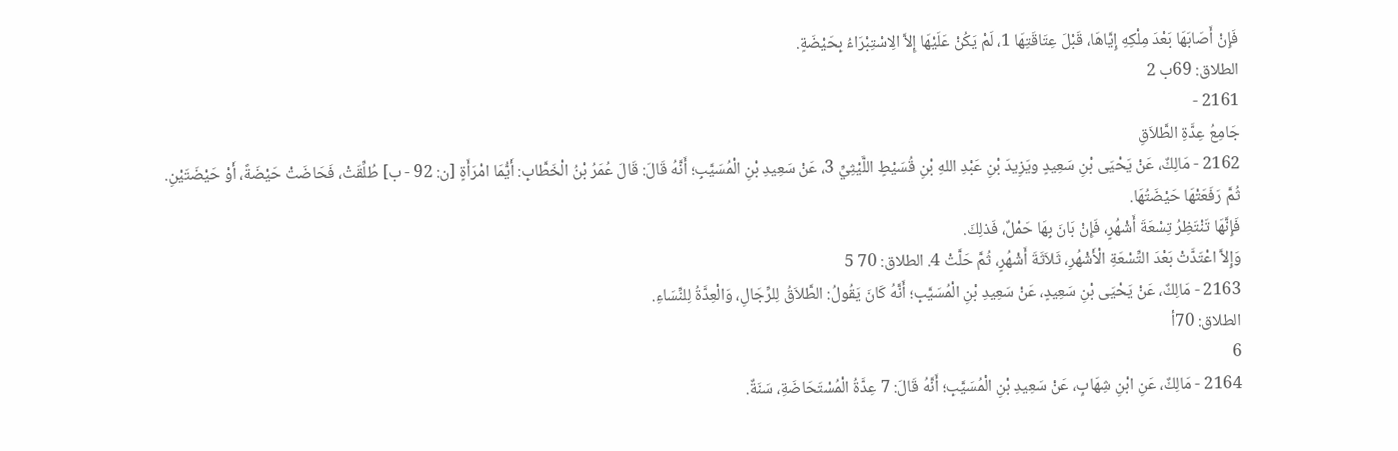فَإِنْ أَصَابَهَا بَعْدَ مِلْكِهِ إِيَّاهَا، قَبْلَ عِتَاقَتِهَا 1، لَمْ يَكُنْ عَلَيْهَا إِلاَّ الِاسْتِبْرَاءُ بِحَيْضَةٍ.
الطلاق: 69ب 2
2161 -
جَامِعُ عِدَّةِ الطَّلاَقِ
2162 - مَالِكٌ، عَنْ يَحْيَى بْنِ سَعِيدٍ ويَزِيدَ بْنِ عَبْدِ اللهِ بْنِ قُسَيْطٍ اللَّيْثِيِّ 3، عَنْ سَعِيدِ بْنِ الْمُسَيَّبِ؛ أَنَّهُ قَالَ: قَالَ عُمَرُ بْنُ الْخَطَّابِ: أَيُّمَا امْرَأَةٍ [ن: 92 - ب] طُلِّقَتْ، فَحَاضَتْ حَيْضَةً، أَوْ حَيْضَتَيْنِ.
ثُمَّ رَفَعَتْهَا حَيْضَتُهَا.
فَإِنَّهَا تَنْتَظِرُ تِسْعَةَ أَشْهُرٍ، فَإِنْ بَانَ بِهَا حَمْلٌ، فَذلِكَ.
وَإِلاَّ اعْتَدَّتْ بَعْدَ التِّسْعَةِ الْأَشْهُرِ، ثَلاَثَةَ أَشْهُرٍ، ثُمَّ حَلَّتْ 4. الطلاق: 70 5
2163 - مَالِكٌ، عَنْ يَحْيَى بْنِ سَعِيدٍ، عَنْ سَعِيدِ بْنِ الْمُسَيَّبِ؛ أَنَّهُ كَانَ يَقُولُ: الطَّلاَقُ لِلرِّجَالِ، وَالْعِدَّةُ لِلنِّسَاءِ.
الطلاق: 70أ
6
2164 - مَالِكٌ، عَنِ ابْنِ شِهَابٍ، عَنْ سَعِيدِ بْنِ الْمُسَيَّبِ؛ أَنَّهُ قَالَ: 7 عِدَّةُ الْمُسْتَحَاضَةِ، سَنَةٌ.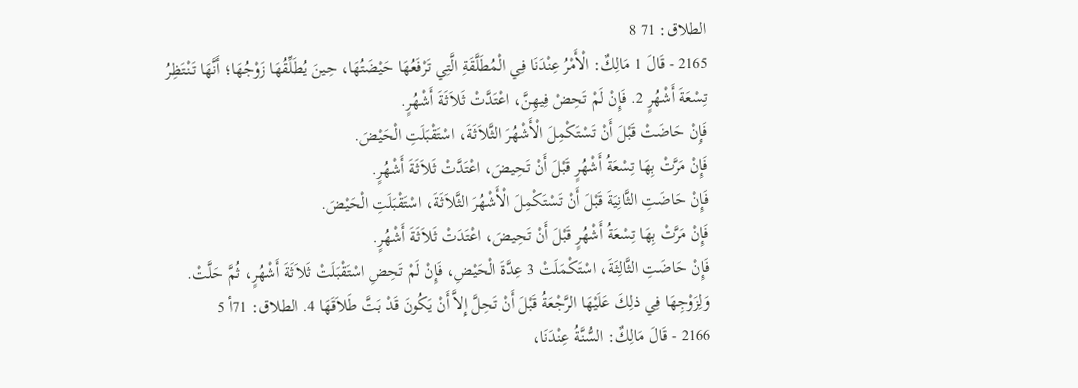الطلاق: 71 8
2165 - قَالَ 1 مَالِكٌ: الْأَمْرُ عِنْدَنَا فِي الْمُطَلَّقَةِ الَّتِي تَرْفَعُهَا حَيْضَتُهَا، حِينَ يُطَلِّقُهَا زَوْجُهَا؛ أَنَّهَا تَنْتَظِرُ تِسْعَةَ أَشْهُرٍ 2. فَإِنْ لَمْ تَحِضْ فِيهِنَّ، اعْتَدَّتْ ثَلاَثَةَ أَشْهُرٍ.
فَإِنْ حَاضَتْ قَبْلَ أَنْ تَسْتَكْمِلَ الْأَشْهُرَ الثَّلاَثَةَ، اسْتَقْبَلَتِ الْحَيْضَ.
فَإِنْ مَرَّتْ بِهَا تِسْعَةُ أَشْهُرٍ قَبْلَ أَنْ تَحِيضَ، اعْتَدَّتْ ثَلاَثَةَ أَشْهُرٍ.
فَإِنْ حَاضَتِ الثَّانِيَةَ قَبْلَ أَنْ تَسْتَكْمِلَ الْأَشْهُرَ الثَّلاَثَةَ، اسْتَقْبَلَتِ الْحَيْضَ.
فَإِنْ مَرَّتْ بِهَا تِسْعَةُ أَشْهُرٍ قَبْلَ أَنْ تَحِيضَ، اعْتَدَتْ ثَلاَثَةَ أَشْهُرٍ.
فَإِنْ حَاضَتِ الثَّالِثَةَ، اسْتَكْمَلَتْ 3 عِدَّةَ الْحَيْضِ، فَإِنْ لَمْ تَحِضِ اسْتَقْبَلَتْ ثَلاَثَةَ أَشْهُرٍ، ثُمَّ حَلَّتْ.
وَلِزَوْجِهَا فِي ذلِكَ عَلَيْهَا الرَّجْعَةُ قَبْلَ أَنْ تَحِلَّ إِلاَّ أَنْ يَكُونَ قَدْ بَتَّ طَلاَقَهَا 4. الطلاق: 71أ 5
2166 - قَالَ مَالِكٌ: السُّنَّةُ عِنْدَنَا،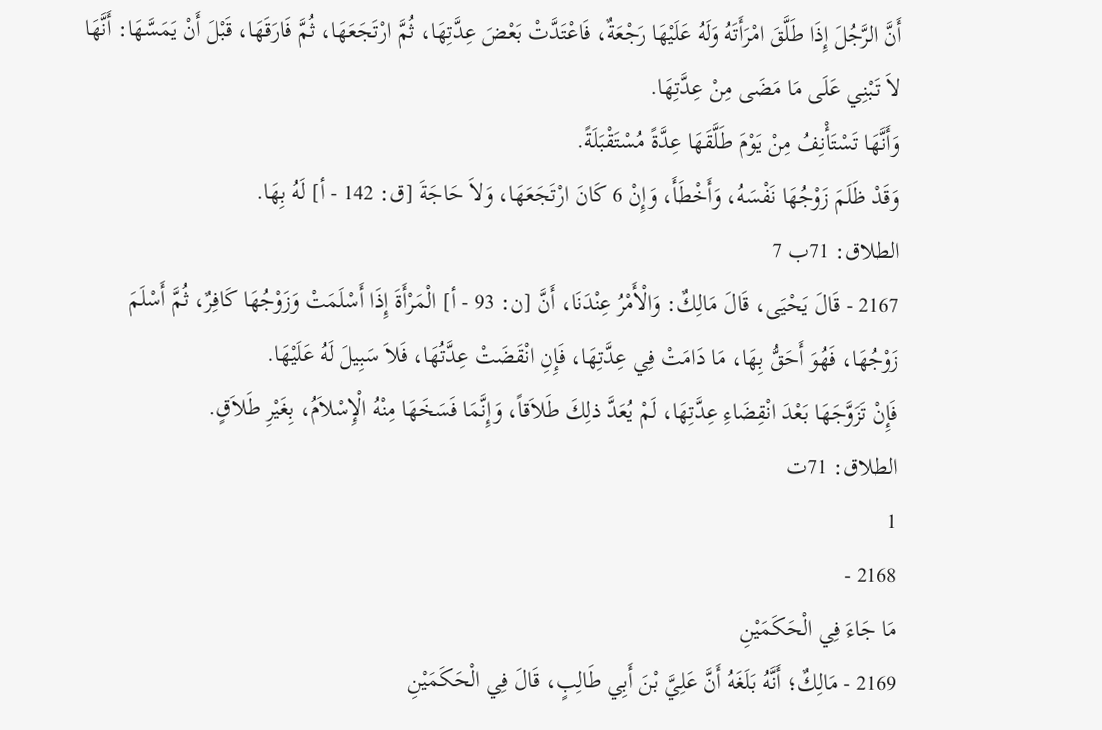أَنَّ الرَّجُلَ إِذَا طَلَّقَ امْرَأَتَهُ وَلَهُ عَلَيْهَا رَجْعَةٌ، فَاعْتَدَّتْ بَعْضَ عِدَّتِهَا، ثُمَّ ارْتَجَعَهَا، ثُمَّ فَارَقَهَا، قَبْلَ أَنْ يَمَسَّهَا: أَنَّهَا لاَ تَبْنِي عَلَى مَا مَضَى مِنْ عِدَّتِهَا.
وَأَنَّهَا تَسْتَأْنِفُ مِنْ يَوْمَ طَلَّقَهَا عِدَّةً مُسْتَقْبَلَةً.
وَقَدْ ظَلَمَ زَوْجُهَا نَفْسَهُ، وَأَخْطَأَ، وَإِنْ 6 كَانَ ارْتَجَعَهَا، وَلاَ حَاجَةَ [ق: 142 - أ] لَهُ بِهَا.
الطلاق: 71ب 7
2167 - قَالَ يَحْيَى، قَالَ مَالِكٌ: وَالْأَمْرُ عِنْدَنَا، أَنَّ [ن: 93 - أ] الْمَرْأَةَ إِذَا أَسْلَمَتْ وَزَوْجُهَا كَافِرٌ، ثُمَّ أَسْلَمَ زَوْجُهَا، فَهُوَ أَحَقُّ بِهَا، مَا دَامَتْ فِي عِدَّتِهَا، فَإِنِ انْقَضَتْ عِدَّتُهَا، فَلاَ سَبِيلَ لَهُ عَلَيْهَا.
فَإِنْ تَزَوَّجَهَا بَعْدَ انْقِضَاءِ عِدَّتِهَا، لَمْ يُعَدَّ ذلِكَ طَلاَقاً، وَإِنَّمَا فَسَخَهَا مِنْهُ الْإِسْلاَمُ، بِغَيْرِ طَلاَقٍ.
الطلاق: 71ت
1
2168 -
مَا جَاءَ فِي الْحَكَمَيْنِ
2169 - مَالِكٌ؛ أَنَّهُ بَلَغَهُ أَنَّ عَلِيَّ بْنَ أَبِي طَالِبٍ، قَالَ فِي الْحَكَمَيْنِ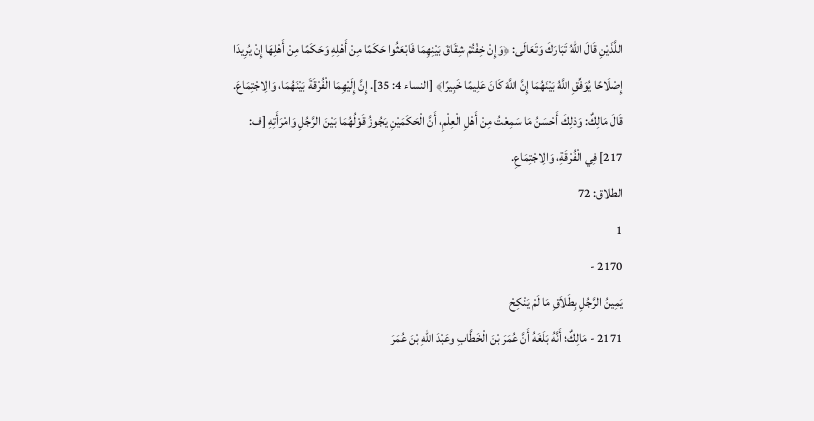اللَّذَيْنِ قَالَ اللهُ تَبَارَكَ وَتَعَالَى: ﴿وَإِنْ خِفْتُمْ شِقَاقَ بَيْنِهِمَا فَابْعَثُوا حَكَمًا مِنْ أَهْلِهِ وَحَكَمًا مِنْ أَهْلِهَا إِنْ يُرِيدَا إِصْلَاحًا يُوَفِّقِ اللَّهُ بَيْنَهُمَا إِنَّ اللَّهَ كَانَ عَلِيمًا خَبِيرًا﴾ [النساء 4: 35]. إِنَّ إِلَيْهِمَا الْفُرْقَةَ بَيْنَهُمَا، وَالِاجْتِمَاعَ.
قَالَ مَالِكٌ: وَذلِكَ أَحْسَنُ مَا سَمِعْتُ مِنْ أَهْلِ الْعِلْمِ، أَنَّ الْحَكَمَيْنِ يَجُوزُ قَوْلُهُمَا بَيْنَ الرَّجُلِ وَامْرَأَتِهِ [ف: 217] فِي الْفُرْقَةِ، وَالِاجْتِمَاعِ.
الطلاق: 72
1
2170 -
يَمِينُ الرَّجُلِ بِطَلاَقِ مَا لَمْ يَنْكِحْ
2171 - مَالِكٌ؛ أَنَّهُ بَلَغَهُ أَنَّ عُمَرَ بْنَ الْخَطَّابِ وعَبْدَ اللهِ بْنَ عُمَرَ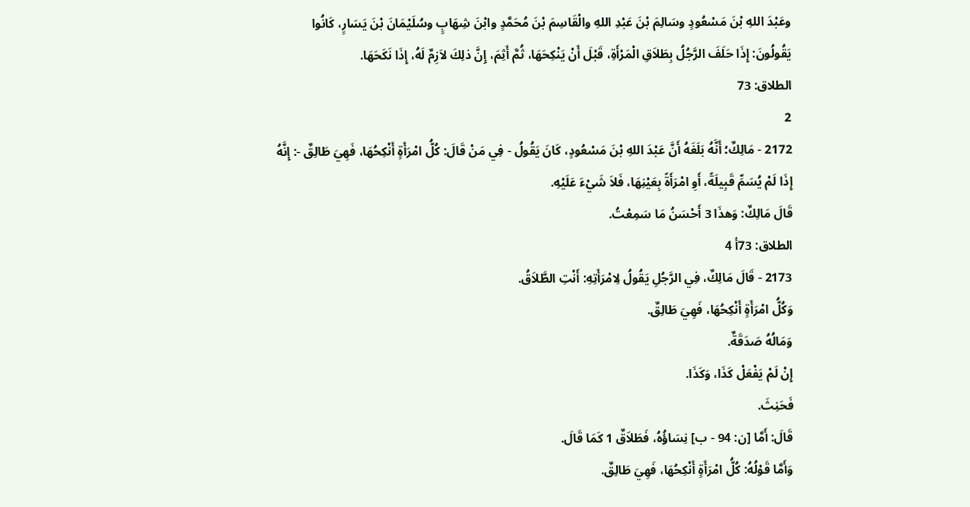وعَبْدَ اللهِ بْنَ مَسْعُودٍ وسَالِمَ بْنَ عَبْدِ اللهِ والْقَاسِمَ بْنَ مُحَمَّدٍ وابْنَ شِهَابٍ وسُلَيْمَانَ بْنَ يَسَارٍ، كَانُوا يَقُولُونَ: إِذَا حَلَفَ الرَّجُلُ بِطَلاَقِ الْمَرْأَةِ، قَبْلَ أَنْ يَنْكِحَهَا، ثُمَّ أَثِمَ، إِنَّ ذلِكَ لاَزِمٌ لَهُ، إِذَا نَكَحَهَا.
الطلاق: 73
2
2172 - مَالِكٌ؛ أَنَّهُ بَلَغَهُ أَنَّ عَبْدَ اللهِ بْنَ مَسْعُودٍ، كَانَ يَقُولُ - فِي مَنْ قَالَ: كُلُّ امْرَأَةٍ أَنْكِحُهَا، فَهِيَ طَالِقٌ -: إِنَّهُ إِذَا لَمْ يُسَمِّ قَبِيلَةً، أَوِ امْرَأَةً بِعَيْنِهَا، فَلاَ شَيْءَ عَلَيْهِ.
قَالَ مَالِكٌ: وَهذَا 3 أَحْسَنُ مَا سَمِعْتُ.
الطلاق: 73أ 4
2173 - قَالَ مَالِكٌ، فِي الرَّجُلِ يَقُولُ لِامْرَأَتِهِ: أَنْتِ الطَّلاَقُ.
وَكُلُّ امْرَأَةٍ أَنْكِحُهَا، فَهِيَ طَالِقٌ.
وَمَالُهُ صَدَقَةٌ.
إِنْ لَمْ يَفْعَلْ كَذَا، وَكَذَا.
فَحَنِثَ.
قَالَ: أَمَّا [ن: 94 - ب] نِسَاؤُهُ، فَطَلاَقٌ 1 كَمَا قَالَ.
وَأَمَّا قَوْلُهُ: كُلُّ امْرَأَةٍ أَنْكِحُهَا، فَهِيَ طَالِقٌ.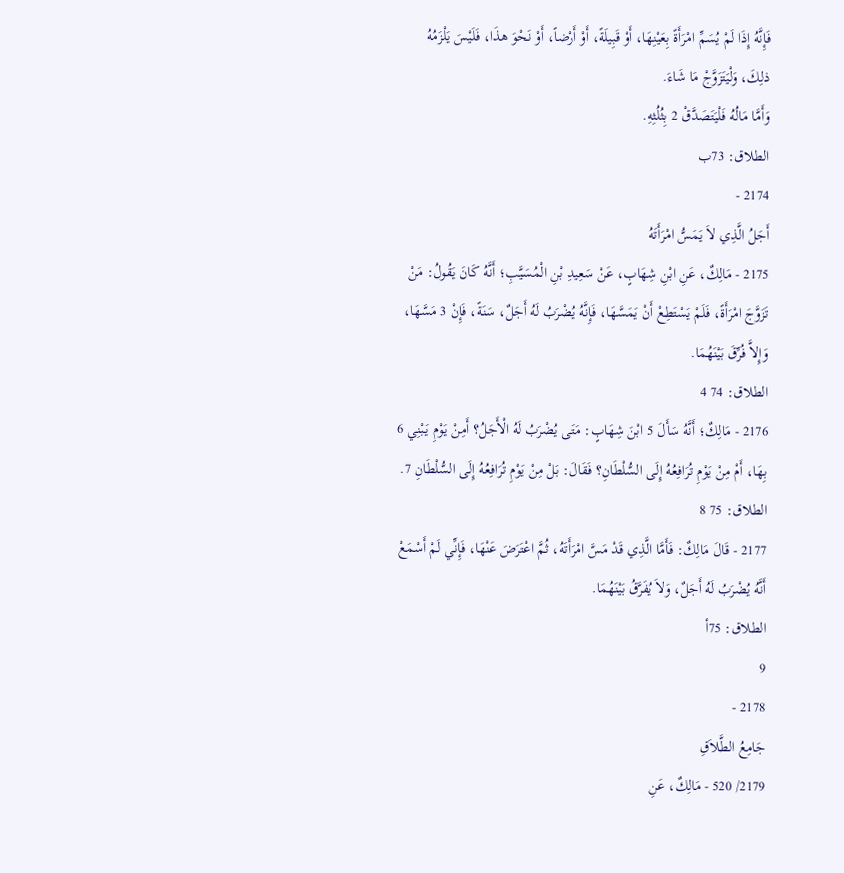فَإِنَّهُ إِذَا لَمْ يُسَمِّ امْرَأَةً بِعَيْنِهَا، أَوْ قَبِيلَةً، أَوْ أَرْضاً، أَوْ نَحْوَ هذَا، فَلَيْسَ يَلْزَمُهُ ذلِكَ، وَلْيَتَزَوَّجْ مَا شَاءَ.
وَأَمَّا مَالُهُ فَلْيَتَصَدَّقْ 2 بِثُلُثِهِ.
الطلاق: 73ب
2174 -
أَجَلُ الَّذِي لاَ يَمَسُّ امْرَأَتَهُ
2175 - مَالِكٌ، عَنِ ابْنِ شِهَابٍ، عَنْ سَعِيدِ بْنِ الْمُسَيَّبِ؛ أَنَّهُ كَانَ يَقُولُ: مَنْ تَزَوَّجَ امْرَأَةً، فَلَمْ يَسْتَطِعْ أَنْ يَمَسَّهَا، فَإِنَّهُ يُضْرَبُ لَهُ أَجَلٌ، سَنَةً، فَإِنْ 3 مَسَّهَا، وَإِلاَّ فُرِّقَ بَيْنَهُمَا.
الطلاق: 74 4
2176 - مَالِكٌ؛ أَنَّهُ سَأَلَ 5 ابْنَ شِهَابٍ: مَتَى يُضْرَبُ لَهُ الْأَجَلُ؟ أَمِنْ يَوْمِ يَبْنِي 6 بِهَا، أَمْ مِنْ يَوْمِ تُرَافِعُهُ إِلَى السُّلْطَانِ؟ فَقَالَ: بَلْ مِنْ يَوْمِ تُرَافِعُهُ إِلَى السُّلْطَانِ 7. الطلاق: 75 8
2177 - قَالَ مَالِكٌ: فَأَمَّا الَّذِي قَدْ مَسَّ امْرَأَتَهُ، ثُمَّ اعْتَرَضَ عَنْهَا، فَإِنِّي لَمْ أَسْمَعْ أَنَّهُ يُضْرَبُ لَهُ أَجَلٌ، وَلاَ يُفَرَّقُ بَيْنَهُمَا.
الطلاق: 75أ
9
2178 -
جَامِعُ الطَّلاَقِ
2179/ 520 - مَالِكٌ، عَنِ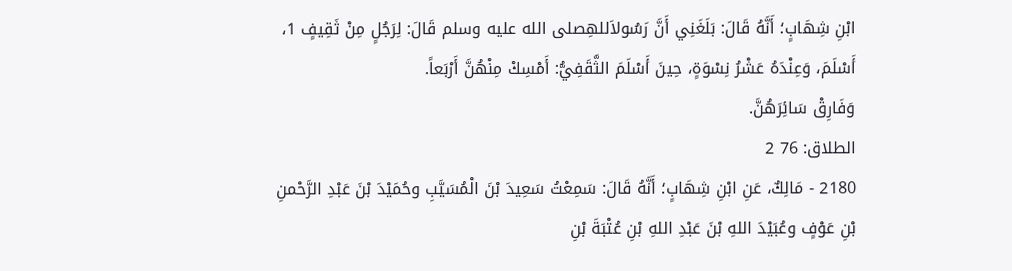ابْنِ شِهَابٍ؛ أَنَّهُ قَالَ: بَلَغَنِي أَنَّ رَسُولاَللهِصلى الله عليه وسلم قَالَ: لِرَجُلٍ مِنْ ثَقِيفٍ 1، أَسْلَمَ، وَعِنْدَهُ عَشْرُ نِسْوَةٍ، حِينَ أَسْلَمَ الثَّقَفِيُّ: أَمْسِكْ مِنْهُنَّ أَرْبَعاً.
وَفَارِقْ سَائِرَهُنَّ.
الطلاق: 76 2
2180 - مَالِكٌ، عَنِ ابْنِ شِهَابٍ؛ أَنَّهُ قَالَ: سَمِعْتُ سَعِيدَ بْنَ الْمُسَيَّبِ وحُمَيْدَ بْنَ عَبْدِ الرَّحْمنِ بْنِ عَوْفٍ وعُبَيْدَ اللهِ بْنَ عَبْدِ اللهِ بْنِ عُتْبَةَ بْنِ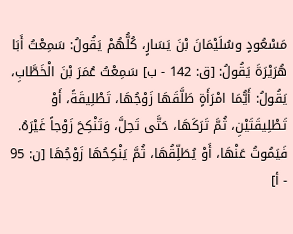مَسْعُودٍ وسُلَيْمَانَ بْنَ يَسَارٍ، كُلُّهُمْ يَقُولُ: سَمِعْتُ أَبَا هُرَيْرَةَ يَقُولُ: [ق: 142 - ب] سَمِعْتُ عُمَرَ بْنَ الْخَطَّابِ، يَقُولُ: أَيُّمَا امْرَأَةٍ طَلَّقَهَا زَوْجُهَا، تَطْلِيقَةً، أَوْ
تَطْلِيقَتَيْنِ، ثُمَّ تَرَكَهَا، حَتَّى تَحِلَّ، وَتَنْكِحَ زَوْجاً غَيْرَهُ.
فَيَمُوتُ عَنْهَا، أَوْ يُطَلِّقُهَا، ثُمَّ يَنْكِحُهَا زَوْجُهَا [ن: 95 - أ]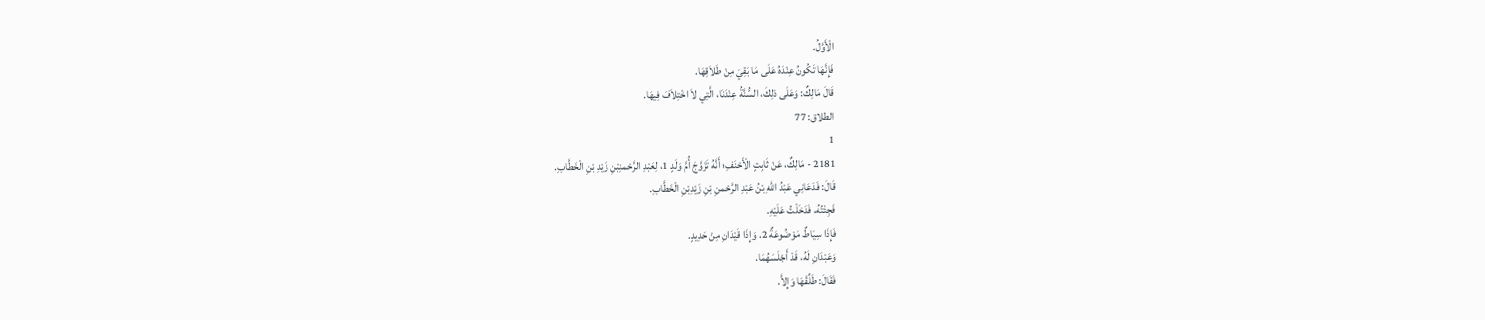الْأَوَّلُ.
فَإِنَّهَا تَكُونُ عِنْدَهُ عَلَى مَا بَقِيَ مِنْ طَلاَقِهَا.
قَالَ مَالِكٌ: وَعَلَى ذلِكَ، السُّنَّةُ عِنْدَنَا، الَّتِي لاَ اخْتِلاَفَ فِيهَا.
الطلاق: 77
1
2181 - مَالِكٌ، عَنْ ثَابِتٍ الْأَحْنَفِ؛ أَنَّهُ تَزَوَّجَ أُمَّ وَلَدٍ 1، لِعَبْدِ الرَّحْمنِبْنِ زَيْدِ بْنِ الْخَطَّابِ.
قَالَ: فَدَعَانِي عَبْدُ اللهِ بْنُ عَبْدِ الرَّحْمنِ بْنِ زَيْدِبْنِ الْخَطَّابِ.
فَجِئْتُهُ، فَدَخَلْتُ عَلَيْهِ.
فَإِذَا سِيَاطٌ مَوْضُوعَةٌ 2. وَإِذَا قَيْدَانِ مِنْ حَدِيدٍ.
وَعَبْدَانِ لَهُ، قَدْ أَجْلَسَهُمَا.
فَقَالَ: طَلِّقْهَا وَإِلاَّ.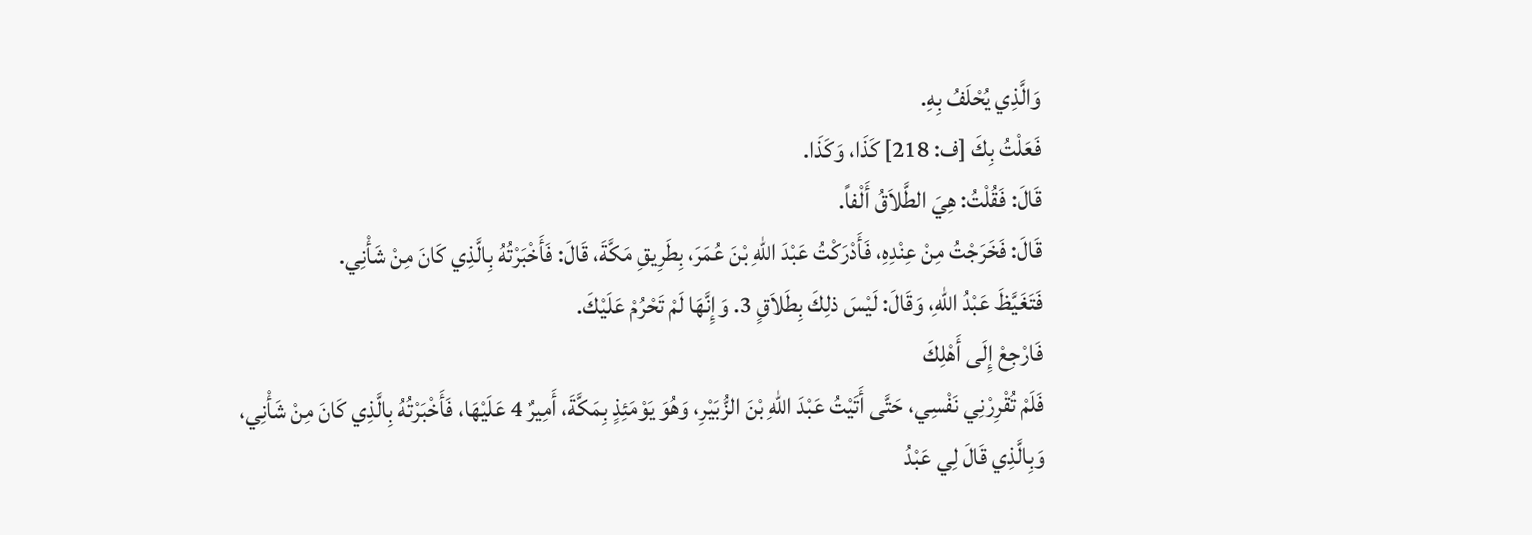وَالَّذِي يُحْلَفُ بِهِ.
فَعَلْتُ بِكَ [ف: 218] كَذَا، وَكَذَا.
قَالَ: فَقُلْتُ: هِيَ الطَّلاَقُ أَلْفاً.
قَالَ: فَخَرَجْتُ مِنْ عِنْدِهِ، فَأَدْرَكْتُ عَبْدَ اللهِ بْنَ عُمَرَ، بِطَرِيقِ مَكَّةَ، قَالَ: فَأَخْبَرْتُهُ بِالَّذِي كَانَ مِنْ شَأْنِي.
فَتَغَيَّظَ عَبْدُ اللهِ، وَقَالَ: لَيْسَ ذلِكَ بِطَلاَقٍ 3. وَإِنَّهَا لَمْ تَحْرُمْ عَلَيْكَ.
فَارْجِعْ إِلَى أَهْلِكَ
فَلَمْ تُقْرِرْنِي نَفْسِي، حَتَّى أَتَيْتُ عَبْدَ اللهِ بْنَ الزُّبَيْرِ، وَهُوَ يَوْمَئِذٍ بِمَكَّةَ، أَمِيرٌ 4 عَلَيْهَا، فَأَخْبَرْتُهُ بِالَّذِي كَانَ مِنْ شَأْنِي، وَبِالَّذِي قَالَ لِي عَبْدُ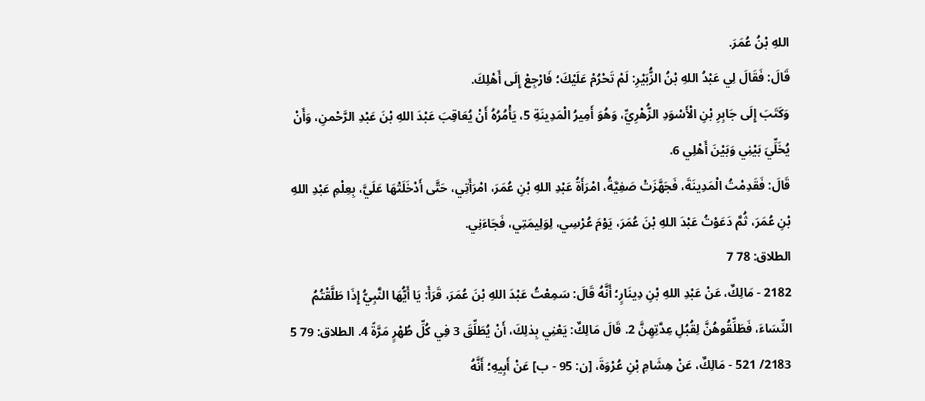اللهِ بْنُ عُمَرَ.
قَالَ: فَقَالَ لِي عَبْدُ اللهِ بْنُ الزُّبَيْرِ: لَمْ تَحْرُمْ عَلَيْكَ؛ فَارْجِعْ إِلَى أَهْلِكَ.
وَكَتَبَ إِلَى جَابِرِ بْنِ الْأَسْوَدِ الزُّهْرِيِّ، وَهُوَ أَمِيرُ الْمَدِينَةِ 5، يَأْمُرُهُ أَنْ يُعَاقِبَ عَبْدَ اللهِ بْنَ عَبْدِ الرَّحْمنِ، وَأَنْ يُخَلِّيَ بَيْنِي وَبَيْنَ أَهْلِي 6.
قَالَ: فَقَدِمْتُ الْمَدِينَةَ، فَجَهَّزَتْ صَفِيَّةُ، امْرَأَةُ عَبْدِ اللهِ بْنِ عُمَرَ، امْرَأَتِي، حَتَّى أَدْخَلَتْهَا عَلَيَّ، بِعِلْمِ عَبْدِ اللهِ بْنِ عُمَرَ، ثُمَّ دَعَوْتُ عَبْدَ اللهِ بْنَ عُمَرَ، يَوْمَ عُرْسِي، لِوَلِيمَتِي، فَجَاءَنِي.
الطلاق: 78 7
2182 - مَالِكٌ، عَنْ عَبْدِ اللهِ بْنِ دِينَارٍ؛ أَنَّهُ قَالَ: سَمِعْتُ عَبْدَ اللهِ بْنَ عُمَرَ، قَرَأَ: يَا أَيُّهَا النَّبِيُّ إِذَا طَلَّقْتُمُ النِّسَاءَ، فَطَلِّقُوهُنَّ لِقُبُلِ عِدَّتِهِنَّ 2. قَالَ مَالِكٌ: يَعْنِي بِذلِكَ، أَنْ يُطَلِّقَ 3 فِي كُلِّ طُهْرٍ مَرَّةً 4. الطلاق: 79 5
2183/ 521 - مَالِكٌ، عَنْ هِشَامِ بْنِ عُرْوَةَ، [ن: 95 - ب] عَنْ أَبِيهِ؛ أَنَّهُ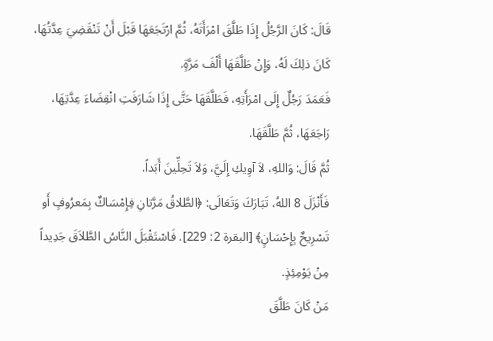قَالَ: كَانَ الرَّجُلُ إِذَا طَلَّقَ امْرَأَتَهُ، ثُمَّ ارْتَجَعَهَا قَبْلَ أَنْ تَنْقَضِيَ عِدَّتُهَا، كَانَ ذلِكَ لَهُ، وَإِنْ طَلَّقَهَا أَلْفَ مَرَّةٍ.
فَعَمَدَ رَجُلٌ إِلَى امْرَأَتِهِ، فَطَلَّقَهَا حَتَّى إِذَا شَارَفَتِ انْقِضَاءَ عِدَّتِهَا، رَاجَعَهَا، ثُمَّ طَلَّقَهَا.
ثُمَّ قَالَ: وَاللهِ، لاَ آوِيكِ إِلَيَّ، وَلاَ تَحِلِّينَ أَبَداً.
فَأَنْزَلَ 8 اللهُ، تَبَارَكَ وَتَعَالَى: ﴿الطَّلاقُ مَرَّتانِ فِإِمْسَاكٌ بِمَعرُوفٍ أَو تَسْرِيحٌ بِإِحْسَانٍ﴾ [البقرة 2: 229]. فَاسْتَقْبَلَ النَّاسُ الطَّلاَقَ جَدِيداً مِنْ يَوْمِئِذٍ.
مَنْ كَانَ طَلَّقَ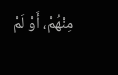مِنْهُمْ، أَوْ لَمْ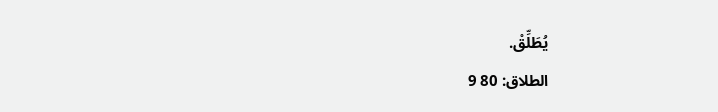يُطَلِّقْ.
الطلاق: 80 9